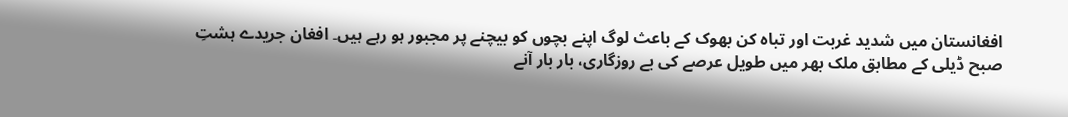افغانستان میں شدید غربت اور تباہ کن بھوک کے باعث لوگ اپنے بچوں کو بیچنے پر مجبور ہو رہے ہیں۔ افغان جریدے ہشتِ صبح ڈیلی کے مطابق ملک بھر میں طویل عرصے کی بے روزگاری، بار بار آنے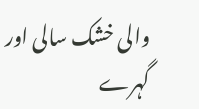والی خشک سالی اور گہرے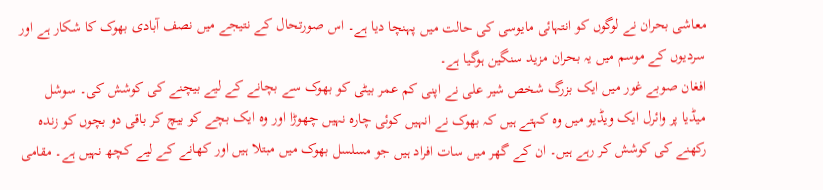معاشی بحران نے لوگوں کو انتہائی مایوسی کی حالت میں پہنچا دیا ہے۔ اس صورتحال کے نتیجے میں نصف آبادی بھوک کا شکار ہے اور سردیوں کے موسم میں یہ بحران مزید سنگین ہوگیا ہے۔
افغان صوبے غور میں ایک بزرگ شخص شیر علی نے اپنی کم عمر بیٹی کو بھوک سے بچانے کے لیے بیچنے کی کوشش کی۔ سوشل میڈیا پر وائرل ایک ویڈیو میں وہ کہتے ہیں کہ بھوک نے انہیں کوئی چارہ نہیں چھوڑا اور وہ ایک بچے کو بیچ کر باقی دو بچوں کو زندہ رکھنے کی کوشش کر رہے ہیں۔ ان کے گھر میں سات افراد ہیں جو مسلسل بھوک میں مبتلا ہیں اور کھانے کے لیے کچھ نہیں ہے۔ مقامی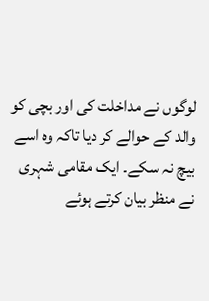لوگوں نے مداخلت کی اور بچی کو والد کے حوالے کر دیا تاکہ وہ اسے بیچ نہ سکے۔ ایک مقامی شہری نے منظر بیان کرتے ہوئے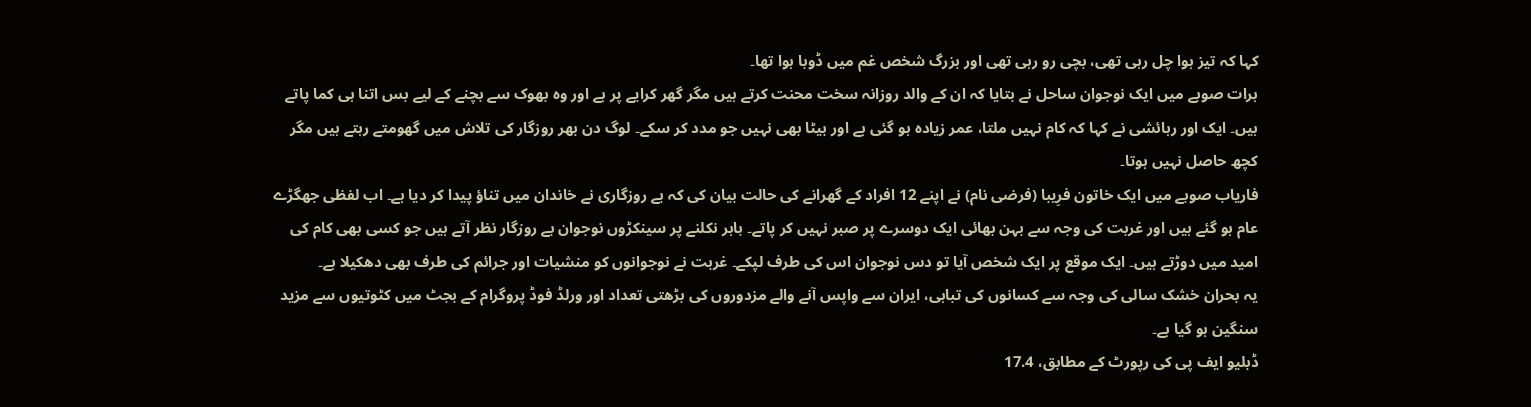کہا کہ تیز ہوا چل رہی تھی، بچی رو رہی تھی اور بزرگ شخص غم میں ڈوبا ہوا تھا۔
ہرات صوبے میں ایک نوجوان ساحل نے بتایا کہ ان کے والد روزانہ سخت محنت کرتے ہیں مگر گھر کرایے پر ہے اور وہ بھوک سے بچنے کے لیے بس اتنا ہی کما پاتے ہیں۔ ایک اور رہائشی نے کہا کہ کام نہیں ملتا، عمر زیادہ ہو گئی ہے اور بیٹا بھی نہیں جو مدد کر سکے۔ لوگ دن بھر روزگار کی تلاش میں گھومتے رہتے ہیں مگر کچھ حاصل نہیں ہوتا۔
فاریاب صوبے میں ایک خاتون فرِیبا (فرضی نام) نے اپنے 12 افراد کے گھرانے کی حالت بیان کی کہ بے روزگاری نے خاندان میں تناؤ پیدا کر دیا ہے۔ اب لفظی جھگڑے عام ہو گئے ہیں اور غربت کی وجہ سے بہن بھائی ایک دوسرے پر صبر نہیں کر پاتے۔ باہر نکلنے پر سینکڑوں نوجوان بے روزگار نظر آتے ہیں جو کسی بھی کام کی امید میں دوڑتے ہیں۔ ایک موقع پر ایک شخص آیا تو دس نوجوان اس کی طرف لپکے۔ غربت نے نوجوانوں کو منشیات اور جرائم کی طرف بھی دھکیلا ہے۔
یہ بحران خشک سالی کی وجہ سے کسانوں کی تباہی، ایران سے واپس آنے والے مزدوروں کی بڑھتی تعداد اور ورلڈ فوڈ پروگرام کے بجٹ میں کٹوتیوں سے مزید سنگین ہو گیا ہے۔
ڈبلیو ایف پی کی رپورٹ کے مطابق، 17.4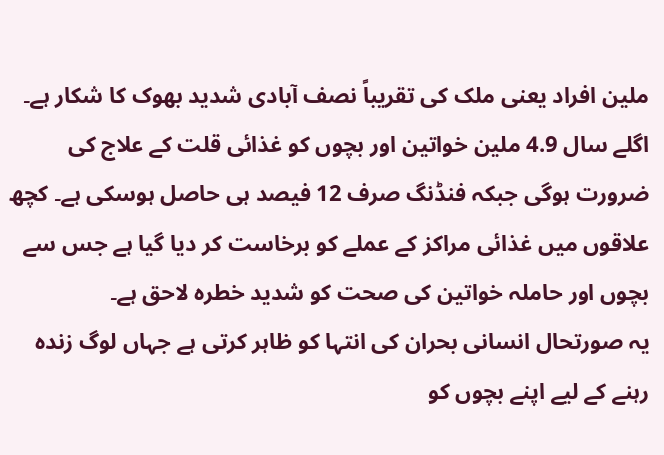ملین افراد یعنی ملک کی تقریباً نصف آبادی شدید بھوک کا شکار ہے۔ اگلے سال 4.9 ملین خواتین اور بچوں کو غذائی قلت کے علاج کی ضرورت ہوگی جبکہ فنڈنگ صرف 12 فیصد ہی حاصل ہوسکی ہے۔ کچھ علاقوں میں غذائی مراکز کے عملے کو برخاست کر دیا گیا ہے جس سے بچوں اور حاملہ خواتین کی صحت کو شدید خطرہ لاحق ہے۔
یہ صورتحال انسانی بحران کی انتہا کو ظاہر کرتی ہے جہاں لوگ زندہ رہنے کے لیے اپنے بچوں کو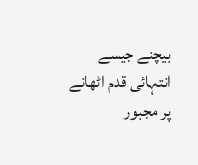بیچنے جیسے انتہائی قدم اٹھانے پر مجبور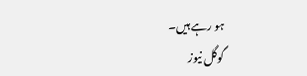ہو رہے ہیں۔
گوگل نیوز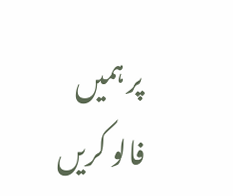پر ہمیں فالو کریں